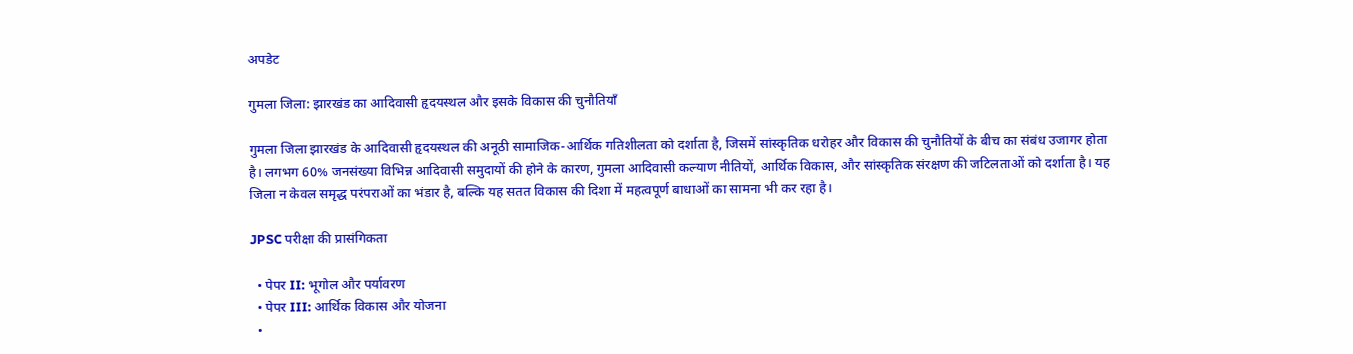अपडेट

गुमला जिला: झारखंड का आदिवासी हृदयस्थल और इसके विकास की चुनौतियाँ

गुमला जिला झारखंड के आदिवासी हृदयस्थल की अनूठी सामाजिक-आर्थिक गतिशीलता को दर्शाता है, जिसमें सांस्कृतिक धरोहर और विकास की चुनौतियों के बीच का संबंध उजागर होता है। लगभग 60% जनसंख्या विभिन्न आदिवासी समुदायों की होने के कारण, गुमला आदिवासी कल्याण नीतियों, आर्थिक विकास, और सांस्कृतिक संरक्षण की जटिलताओं को दर्शाता है। यह जिला न केवल समृद्ध परंपराओं का भंडार है, बल्कि यह सतत विकास की दिशा में महत्वपूर्ण बाधाओं का सामना भी कर रहा है।

JPSC परीक्षा की प्रासंगिकता

  • पेपर II: भूगोल और पर्यावरण
  • पेपर III: आर्थिक विकास और योजना
  •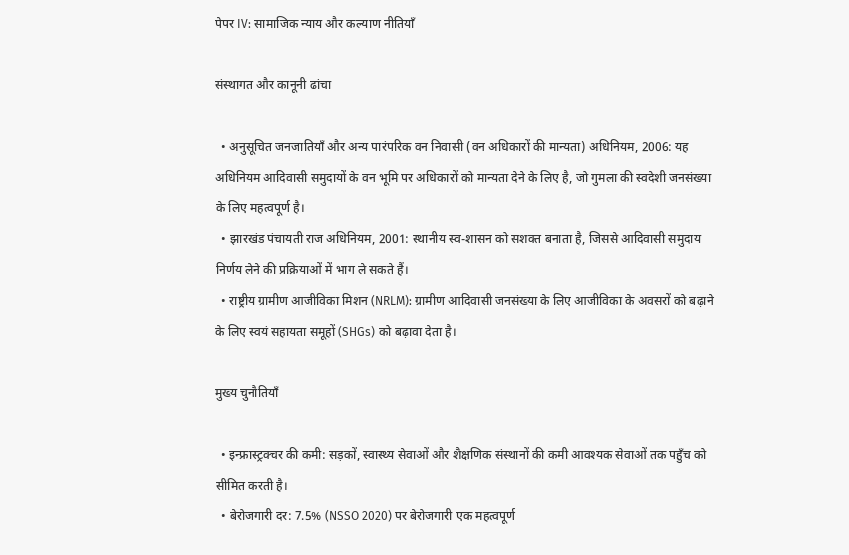पेपर IV: सामाजिक न्याय और कल्याण नीतियाँ

संस्थागत और कानूनी ढांचा

  • अनुसूचित जनजातियाँ और अन्य पारंपरिक वन निवासी (वन अधिकारों की मान्यता) अधिनियम, 2006: यह अधिनियम आदिवासी समुदायों के वन भूमि पर अधिकारों को मान्यता देने के लिए है, जो गुमला की स्वदेशी जनसंख्या के लिए महत्वपूर्ण है।
  • झारखंड पंचायती राज अधिनियम, 2001: स्थानीय स्व-शासन को सशक्त बनाता है, जिससे आदिवासी समुदाय निर्णय लेने की प्रक्रियाओं में भाग ले सकते हैं।
  • राष्ट्रीय ग्रामीण आजीविका मिशन (NRLM): ग्रामीण आदिवासी जनसंख्या के लिए आजीविका के अवसरों को बढ़ाने के लिए स्वयं सहायता समूहों (SHGs) को बढ़ावा देता है।

मुख्य चुनौतियाँ

  • इन्फ्रास्ट्रक्चर की कमी: सड़कों, स्वास्थ्य सेवाओं और शैक्षणिक संस्थानों की कमी आवश्यक सेवाओं तक पहुँच को सीमित करती है।
  • बेरोजगारी दर: 7.5% (NSSO 2020) पर बेरोजगारी एक महत्वपूर्ण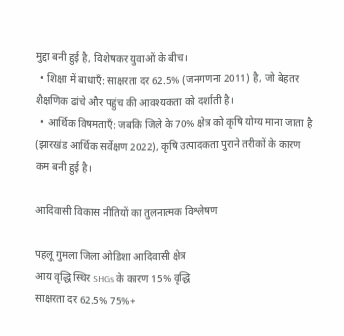मुद्दा बनी हुई है, विशेषकर युवाओं के बीच।
  • शिक्षा में बाधाएँ: साक्षरता दर 62.5% (जनगणना 2011) है, जो बेहतर शैक्षणिक ढांचे और पहुंच की आवश्यकता को दर्शाती है।
  • आर्थिक विषमताएँ: जबकि जिले के 70% क्षेत्र को कृषि योग्य माना जाता है (झारखंड आर्थिक सर्वेक्षण 2022), कृषि उत्पादकता पुराने तरीकों के कारण कम बनी हुई है।

आदिवासी विकास नीतियों का तुलनात्मक विश्लेषण

पहलू गुमला जिला ओडिशा आदिवासी क्षेत्र
आय वृद्धि स्थिर SHGs के कारण 15% वृद्धि
साक्षरता दर 62.5% 75%+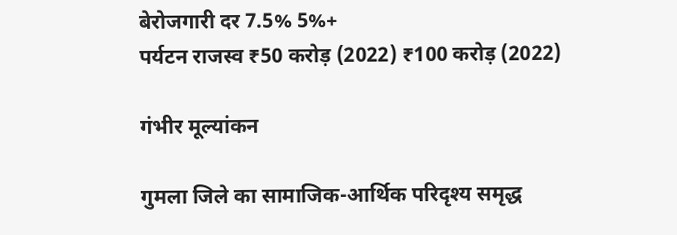बेरोजगारी दर 7.5% 5%+
पर्यटन राजस्व ₹50 करोड़ (2022) ₹100 करोड़ (2022)

गंभीर मूल्यांकन

गुमला जिले का सामाजिक-आर्थिक परिदृश्य समृद्ध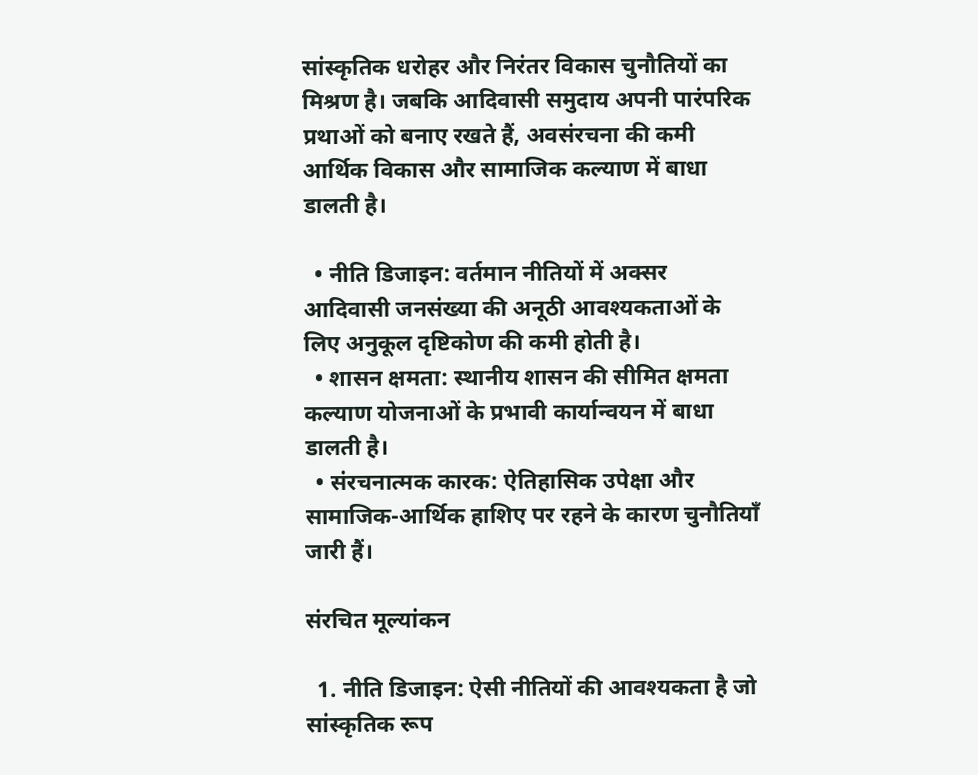सांस्कृतिक धरोहर और निरंतर विकास चुनौतियों का मिश्रण है। जबकि आदिवासी समुदाय अपनी पारंपरिक प्रथाओं को बनाए रखते हैं, अवसंरचना की कमी आर्थिक विकास और सामाजिक कल्याण में बाधा डालती है।

  • नीति डिजाइन: वर्तमान नीतियों में अक्सर आदिवासी जनसंख्या की अनूठी आवश्यकताओं के लिए अनुकूल दृष्टिकोण की कमी होती है।
  • शासन क्षमता: स्थानीय शासन की सीमित क्षमता कल्याण योजनाओं के प्रभावी कार्यान्वयन में बाधा डालती है।
  • संरचनात्मक कारक: ऐतिहासिक उपेक्षा और सामाजिक-आर्थिक हाशिए पर रहने के कारण चुनौतियाँ जारी हैं।

संरचित मूल्यांकन

  1. नीति डिजाइन: ऐसी नीतियों की आवश्यकता है जो सांस्कृतिक रूप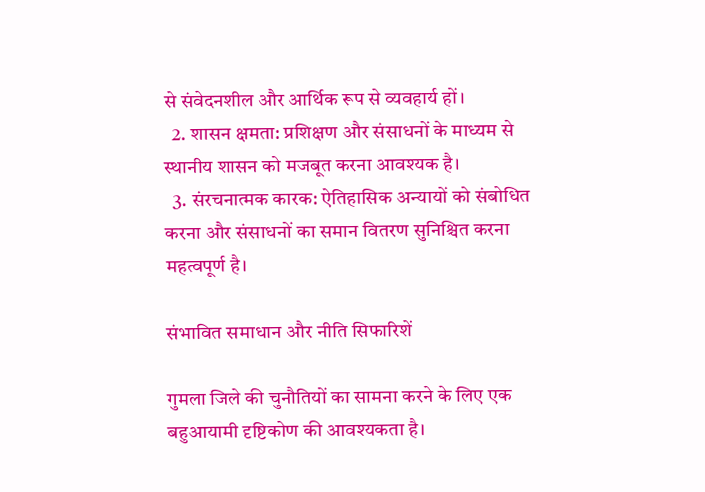से संवेदनशील और आर्थिक रूप से व्यवहार्य हों।
  2. शासन क्षमता: प्रशिक्षण और संसाधनों के माध्यम से स्थानीय शासन को मजबूत करना आवश्यक है।
  3. संरचनात्मक कारक: ऐतिहासिक अन्यायों को संबोधित करना और संसाधनों का समान वितरण सुनिश्चित करना महत्वपूर्ण है।

संभावित समाधान और नीति सिफारिशें

गुमला जिले की चुनौतियों का सामना करने के लिए एक बहुआयामी दृष्टिकोण की आवश्यकता है।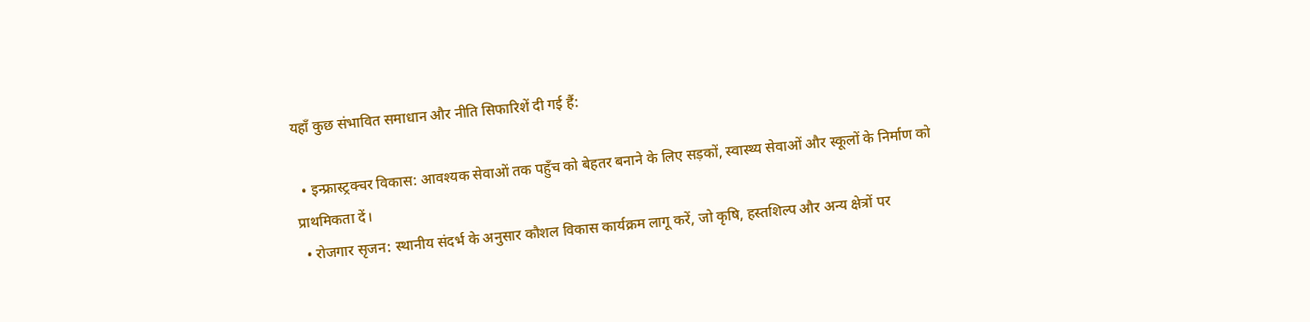यहाँ कुछ संभावित समाधान और नीति सिफारिशें दी गई हैं:

  • इन्फ्रास्ट्रक्चर विकास: आवश्यक सेवाओं तक पहुँच को बेहतर बनाने के लिए सड़कों, स्वास्थ्य सेवाओं और स्कूलों के निर्माण को प्राथमिकता दें।
  • रोजगार सृजन: स्थानीय संदर्भ के अनुसार कौशल विकास कार्यक्रम लागू करें, जो कृषि, हस्तशिल्प और अन्य क्षेत्रों पर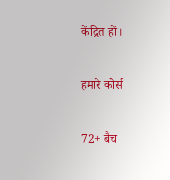केंद्रित हों।

हमारे कोर्स

72+ बैच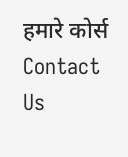हमारे कोर्स
Contact Us